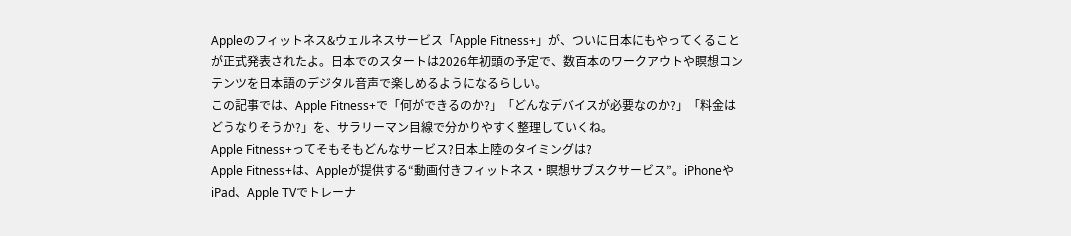Appleのフィットネス&ウェルネスサービス「Apple Fitness+」が、ついに日本にもやってくることが正式発表されたよ。日本でのスタートは2026年初頭の予定で、数百本のワークアウトや瞑想コンテンツを日本語のデジタル音声で楽しめるようになるらしい。
この記事では、Apple Fitness+で「何ができるのか?」「どんなデバイスが必要なのか?」「料金はどうなりそうか?」を、サラリーマン目線で分かりやすく整理していくね。
Apple Fitness+ってそもそもどんなサービス?日本上陸のタイミングは?
Apple Fitness+は、Appleが提供する“動画付きフィットネス・瞑想サブスクサービス”。iPhoneやiPad、Apple TVでトレーナ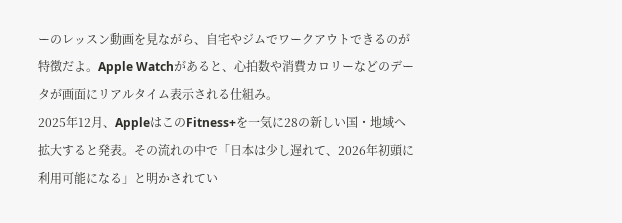ーのレッスン動画を見ながら、自宅やジムでワークアウトできるのが特徴だよ。Apple Watchがあると、心拍数や消費カロリーなどのデータが画面にリアルタイム表示される仕組み。
2025年12月、AppleはこのFitness+を一気に28の新しい国・地域へ拡大すると発表。その流れの中で「日本は少し遅れて、2026年初頭に利用可能になる」と明かされてい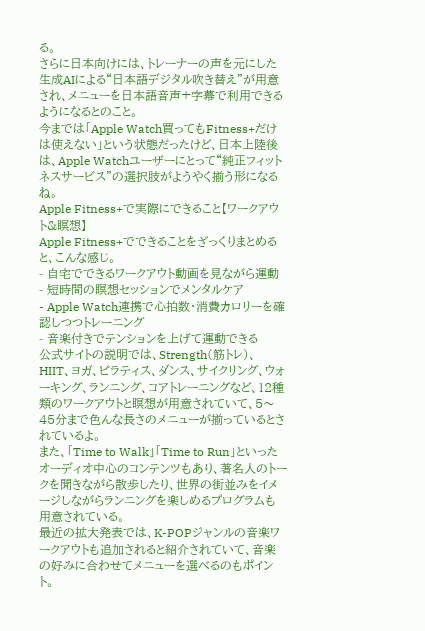る。
さらに日本向けには、トレーナーの声を元にした生成AIによる“日本語デジタル吹き替え”が用意され、メニューを日本語音声+字幕で利用できるようになるとのこと。
今までは「Apple Watch買ってもFitness+だけは使えない」という状態だったけど、日本上陸後は、Apple Watchユーザーにとって“純正フィットネスサービス”の選択肢がようやく揃う形になるね。
Apple Fitness+で実際にできること【ワークアウト&瞑想】
Apple Fitness+でできることをざっくりまとめると、こんな感じ。
- 自宅でできるワークアウト動画を見ながら運動
- 短時間の瞑想セッションでメンタルケア
- Apple Watch連携で心拍数・消費カロリーを確認しつつトレーニング
- 音楽付きでテンションを上げて運動できる
公式サイトの説明では、Strength(筋トレ)、HIIT、ヨガ、ピラティス、ダンス、サイクリング、ウォーキング、ランニング、コアトレーニングなど、12種類のワークアウトと瞑想が用意されていて、5〜45分まで色んな長さのメニューが揃っているとされているよ。
また、「Time to Walk」「Time to Run」といったオーディオ中心のコンテンツもあり、著名人のトークを聞きながら散歩したり、世界の街並みをイメージしながらランニングを楽しめるプログラムも用意されている。
最近の拡大発表では、K-POPジャンルの音楽ワークアウトも追加されると紹介されていて、音楽の好みに合わせてメニューを選べるのもポイント。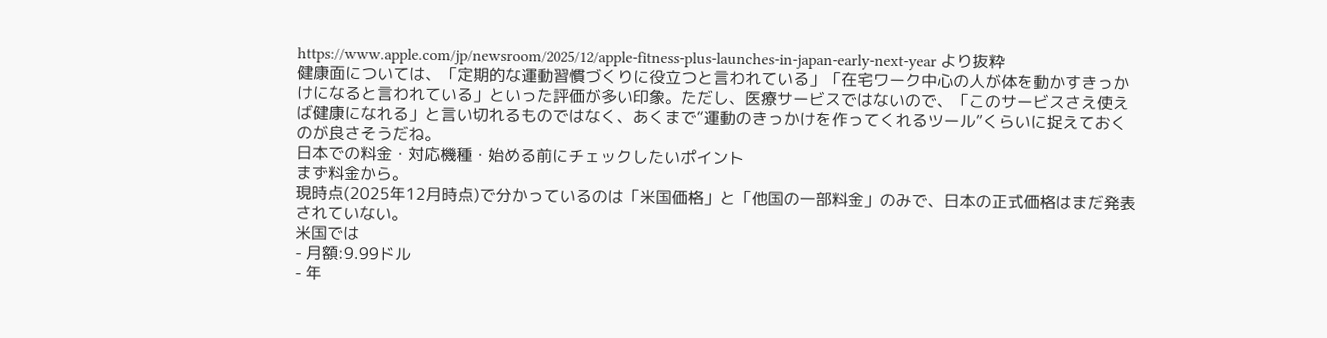https://www.apple.com/jp/newsroom/2025/12/apple-fitness-plus-launches-in-japan-early-next-year より抜粋
健康面については、「定期的な運動習慣づくりに役立つと言われている」「在宅ワーク中心の人が体を動かすきっかけになると言われている」といった評価が多い印象。ただし、医療サービスではないので、「このサービスさえ使えば健康になれる」と言い切れるものではなく、あくまで“運動のきっかけを作ってくれるツール”くらいに捉えておくのが良さそうだね。
日本での料金・対応機種・始める前にチェックしたいポイント
まず料金から。
現時点(2025年12月時点)で分かっているのは「米国価格」と「他国の一部料金」のみで、日本の正式価格はまだ発表されていない。
米国では
- 月額:9.99ドル
- 年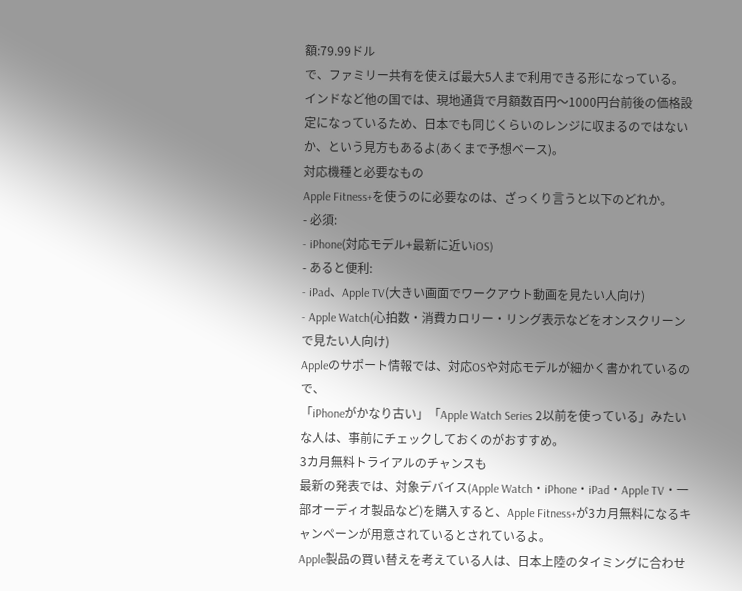額:79.99ドル
で、ファミリー共有を使えば最大5人まで利用できる形になっている。
インドなど他の国では、現地通貨で月額数百円〜1000円台前後の価格設定になっているため、日本でも同じくらいのレンジに収まるのではないか、という見方もあるよ(あくまで予想ベース)。
対応機種と必要なもの
Apple Fitness+を使うのに必要なのは、ざっくり言うと以下のどれか。
- 必須:
- iPhone(対応モデル+最新に近いiOS)
- あると便利:
- iPad、Apple TV(大きい画面でワークアウト動画を見たい人向け)
- Apple Watch(心拍数・消費カロリー・リング表示などをオンスクリーンで見たい人向け)
Appleのサポート情報では、対応OSや対応モデルが細かく書かれているので、
「iPhoneがかなり古い」「Apple Watch Series 2以前を使っている」みたいな人は、事前にチェックしておくのがおすすめ。
3カ月無料トライアルのチャンスも
最新の発表では、対象デバイス(Apple Watch・iPhone・iPad・Apple TV・一部オーディオ製品など)を購入すると、Apple Fitness+が3カ月無料になるキャンペーンが用意されているとされているよ。
Apple製品の買い替えを考えている人は、日本上陸のタイミングに合わせ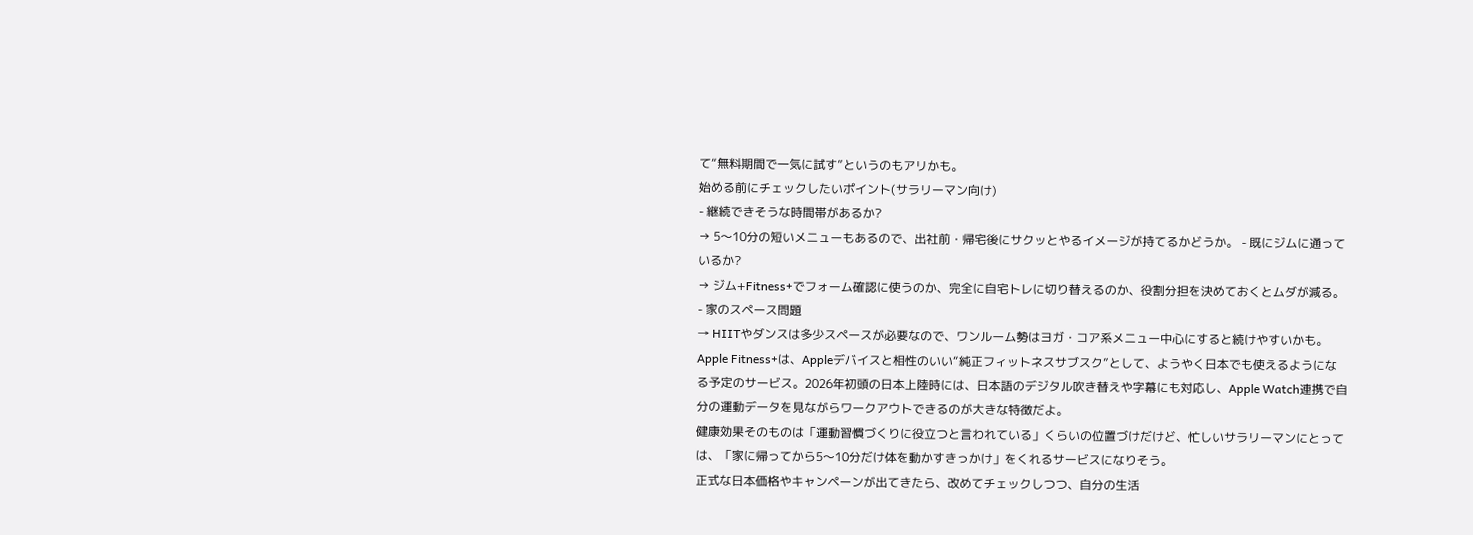て“無料期間で一気に試す”というのもアリかも。
始める前にチェックしたいポイント(サラリーマン向け)
- 継続できそうな時間帯があるか?
→ 5〜10分の短いメニューもあるので、出社前・帰宅後にサクッとやるイメージが持てるかどうか。 - 既にジムに通っているか?
→ ジム+Fitness+でフォーム確認に使うのか、完全に自宅トレに切り替えるのか、役割分担を決めておくとムダが減る。 - 家のスペース問題
→ HIITやダンスは多少スペースが必要なので、ワンルーム勢はヨガ・コア系メニュー中心にすると続けやすいかも。
Apple Fitness+は、Appleデバイスと相性のいい“純正フィットネスサブスク”として、ようやく日本でも使えるようになる予定のサービス。2026年初頭の日本上陸時には、日本語のデジタル吹き替えや字幕にも対応し、Apple Watch連携で自分の運動データを見ながらワークアウトできるのが大きな特徴だよ。
健康効果そのものは「運動習慣づくりに役立つと言われている」くらいの位置づけだけど、忙しいサラリーマンにとっては、「家に帰ってから5〜10分だけ体を動かすきっかけ」をくれるサービスになりそう。
正式な日本価格やキャンペーンが出てきたら、改めてチェックしつつ、自分の生活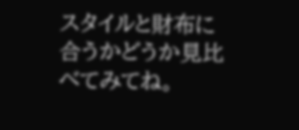スタイルと財布に合うかどうか見比べてみてね。